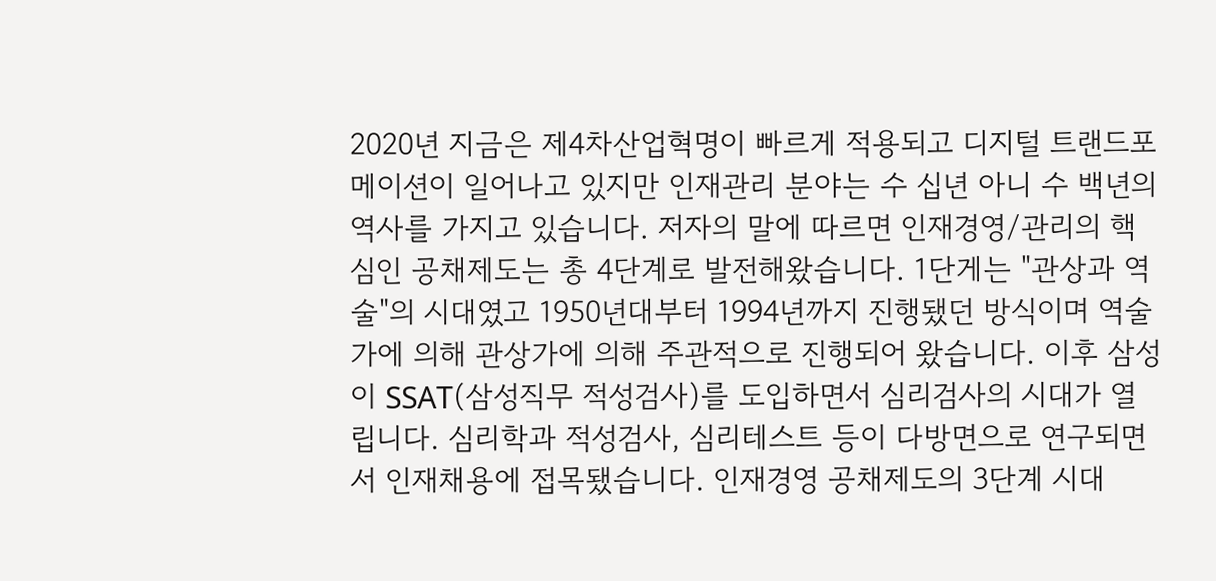2020년 지금은 제4차산업혁명이 빠르게 적용되고 디지털 트랜드포메이션이 일어나고 있지만 인재관리 분야는 수 십년 아니 수 백년의 역사를 가지고 있습니다. 저자의 말에 따르면 인재경영/관리의 핵심인 공채제도는 총 4단계로 발전해왔습니다. 1단게는 "관상과 역술"의 시대였고 1950년대부터 1994년까지 진행됐던 방식이며 역술가에 의해 관상가에 의해 주관적으로 진행되어 왔습니다. 이후 삼성이 SSAT(삼성직무 적성검사)를 도입하면서 심리검사의 시대가 열립니다. 심리학과 적성검사, 심리테스트 등이 다방면으로 연구되면서 인재채용에 접목됐습니다. 인재경영 공채제도의 3단계 시대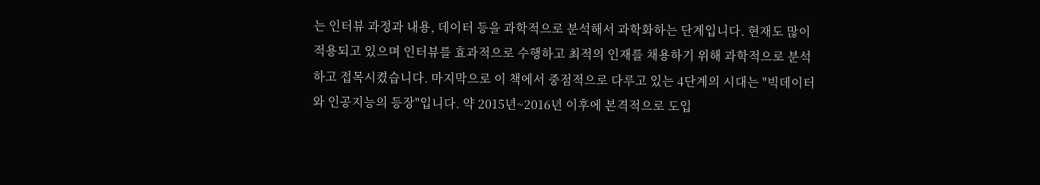는 인터뷰 과정과 내용, 데이터 등을 과학적으로 분석해서 과학화하는 단계입니다. 현재도 많이 적용되고 있으며 인터뷰를 효과적으로 수행하고 최적의 인재를 채용하기 위해 과학적으로 분석하고 접목시켰습니다. 마지막으로 이 책에서 중점적으로 다루고 있는 4단계의 시대는 "빅데이터와 인공지능의 등장"입니다. 약 2015년~2016년 이후에 본격적으로 도입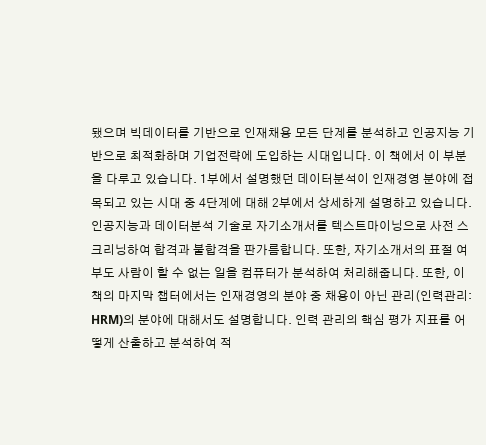됐으며 빅데이터를 기반으로 인재채용 모든 단계를 분석하고 인공지능 기반으로 최적화하며 기업전략에 도입하는 시대입니다. 이 책에서 이 부분을 다루고 있습니다. 1부에서 설명했던 데이터분석이 인재경영 분야에 접목되고 있는 시대 중 4단계에 대해 2부에서 상세하게 설명하고 있습니다. 인공지능과 데이터분석 기술로 자기소개서를 텍스트마이닝으로 사전 스크리닝하여 합격과 불합격을 판가름합니다. 또한, 자기소개서의 표절 여부도 사람이 할 수 없는 일을 컴퓨터가 분석하여 처리해줍니다. 또한, 이 책의 마지막 챕터에서는 인재경영의 분야 중 채용이 아닌 관리(인력관리: HRM)의 분야에 대해서도 설명합니다. 인력 관리의 핵심 평가 지표를 어떻게 산출하고 분석하여 적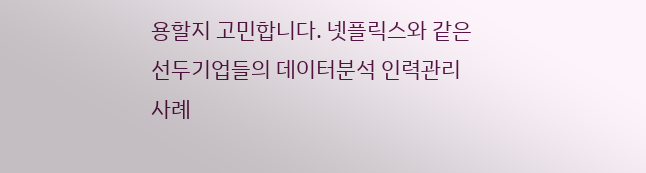용할지 고민합니다. 넷플릭스와 같은 선두기업들의 데이터분석 인력관리 사례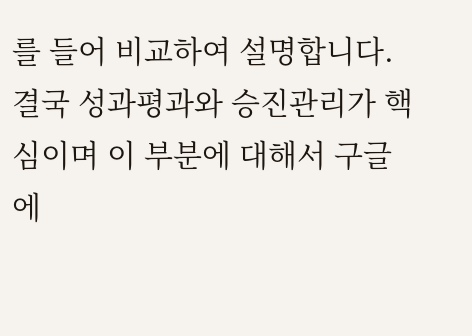를 들어 비교하여 설명합니다. 결국 성과평과와 승진관리가 핵심이며 이 부분에 대해서 구글에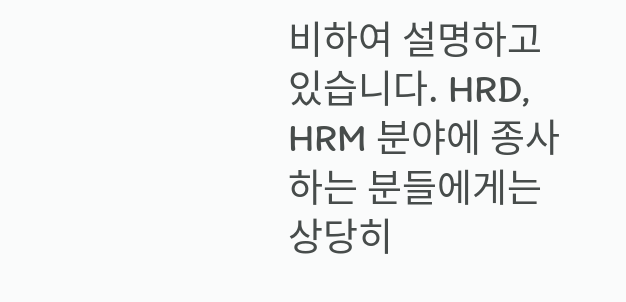비하여 설명하고 있습니다. HRD, HRM 분야에 종사하는 분들에게는 상당히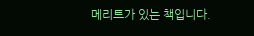메리트가 있는 책입니다.